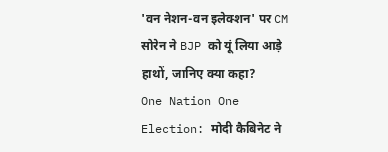'वन नेशन-वन इलेक्शन' पर CM सोरेन ने BJP को यूं लिया आड़े हाथों, जानिए क्या कहा?
One Nation One Election: मोदी कैबिनेट ने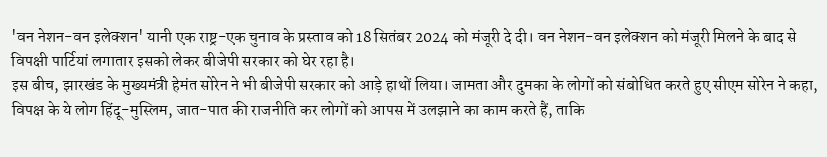'वन नेशन-वन इलेक्शन' यानी एक राष्ट्र-एक चुनाव के प्रस्ताव को 18 सितंबर 2024 को मंजूरी दे दी। वन नेशन-वन इलेक्शन को मंजूरी मिलने के बाद से विपक्षी पार्टियां लगातार इसको लेकर बीजेपी सरकार को घेर रहा है।
इस बीच, झारखंड के मुख्यमंत्री हेमंत सोरेन ने भी बीजेपी सरकार को आड़े हाथों लिया। जामता और दुमका के लोगों को संबोधित करते हुए सीएम सोरेन ने कहा, विपक्ष के ये लोग हिंदू-मुस्लिम, जात-पात की राजनीति कर लोगों को आपस में उलझाने का काम करते हैं, ताकि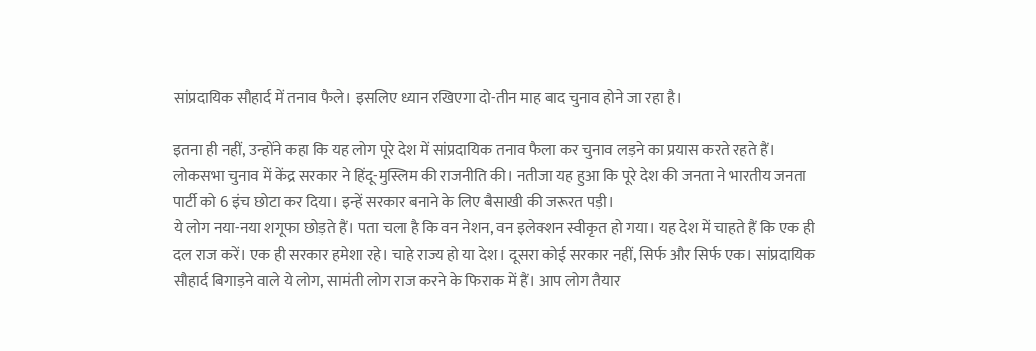सांप्रदायिक सौहार्द में तनाव फैले। इसलिए ध्यान रखिएगा दो-तीन माह बाद चुनाव होने जा रहा है।

इतना ही नहीं, उन्होंने कहा कि यह लोग पूरे देश में सांप्रदायिक तनाव फैला कर चुनाव लड़ने का प्रयास करते रहते हैं। लोकसभा चुनाव में केंद्र सरकार ने हिंदू-मुस्लिम की राजनीति की। नतीजा यह हुआ कि पूरे देश की जनता ने भारतीय जनता पार्टी को 6 इंच छोटा कर दिया। इन्हें सरकार बनाने के लिए बैसाखी की जरूरत पड़ी।
ये लोग नया-नया शगूफा छोड़ते हैं। पता चला है कि वन नेशन, वन इलेक्शन स्वीकृत हो गया। यह देश में चाहते हैं कि एक ही दल राज करें। एक ही सरकार हमेशा रहे। चाहे राज्य हो या देश। दूसरा कोई सरकार नहीं, सिर्फ और सिर्फ एक। सांप्रदायिक सौहार्द बिगाड़ने वाले ये लोग, सामंती लोग राज करने के फिराक में हैं। आप लोग तैयार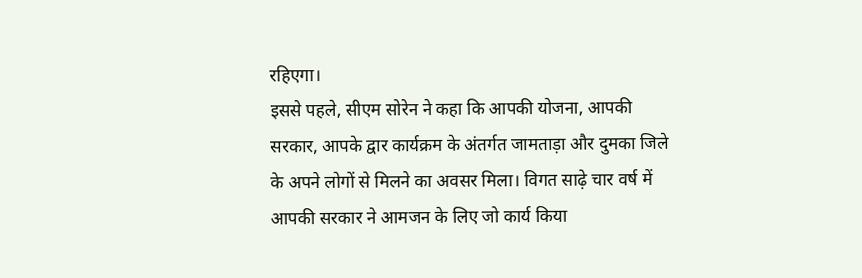रहिएगा।
इससे पहले, सीएम सोरेन ने कहा कि आपकी योजना, आपकी सरकार, आपके द्वार कार्यक्रम के अंतर्गत जामताड़ा और दुमका जिले के अपने लोगों से मिलने का अवसर मिला। विगत साढ़े चार वर्ष में आपकी सरकार ने आमजन के लिए जो कार्य किया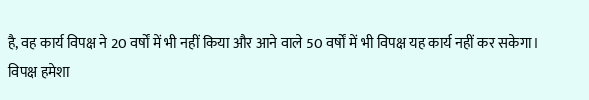है, वह कार्य विपक्ष ने 20 वर्षों में भी नहीं किया और आने वाले 50 वर्षों में भी विपक्ष यह कार्य नहीं कर सकेगा।
विपक्ष हमेशा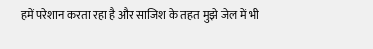हमें परेशान करता रहा है और साजिश के तहत मुझे जेल में भी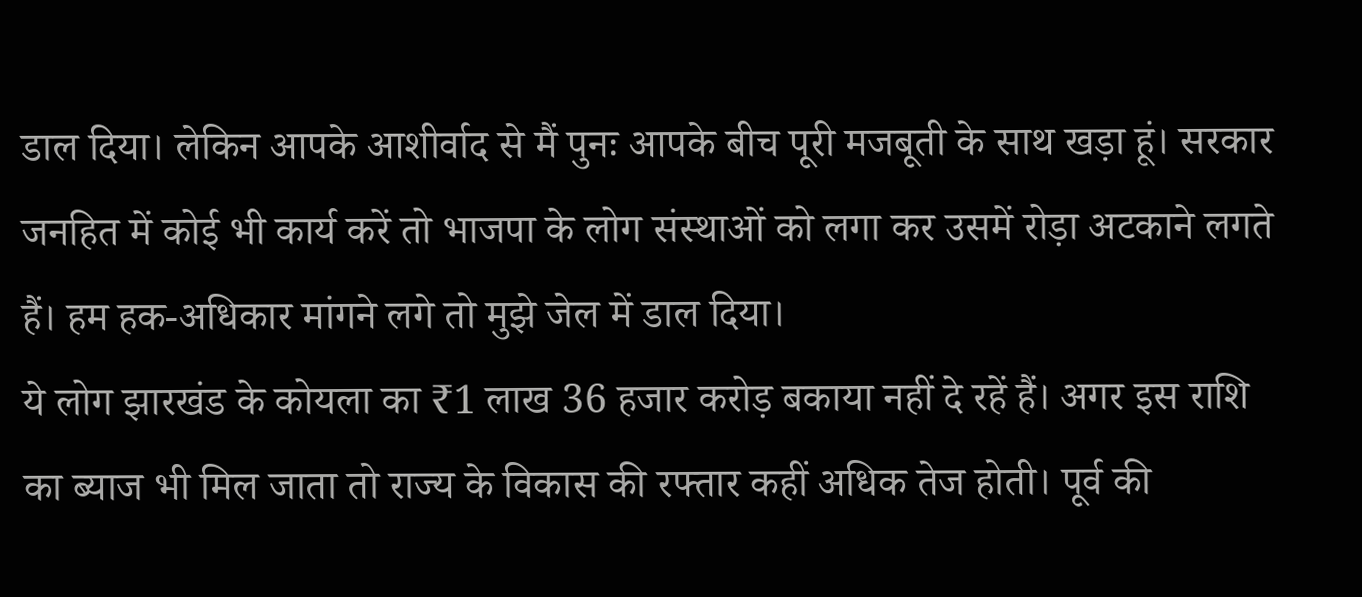डाल दिया। लेकिन आपके आशीर्वाद से मैं पुनः आपके बीच पूरी मजबूती के साथ खड़ा हूं। सरकार जनहित में कोई भी कार्य करें तो भाजपा के लोग संस्थाओं को लगा कर उसमें रोड़ा अटकाने लगते हैं। हम हक-अधिकार मांगने लगे तो मुझे जेल में डाल दिया।
ये लोग झारखंड के कोयला का ₹1 लाख 36 हजार करोड़ बकाया नहीं दे रहें हैं। अगर इस राशि का ब्याज भी मिल जाता तो राज्य के विकास की रफ्तार कहीं अधिक तेज होती। पूर्व की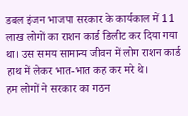डबल इंजन भाजपा सरकार के कार्यकाल में 11 लाख लोगों का राशन कार्ड डिलीट कर दिया गया था। उस समय सामान्य जीवन में लोग राशन कार्ड हाथ में लेकर भात-भात कह कर मरे थे।
हम लोगों ने सरकार का गठन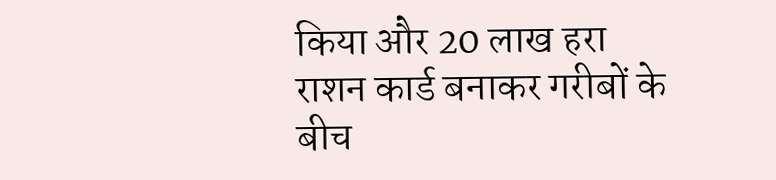किया और 20 लाख हरा राशन कार्ड बनाकर गरीबों के बीच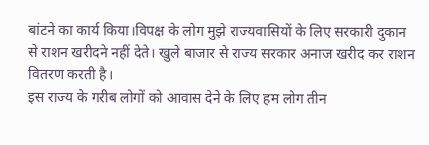बांटने का कार्य किया।विपक्ष के लोग मुझे राज्यवासियों के लिए सरकारी दुकान से राशन खरीदने नहीं देते। खुले बाजार से राज्य सरकार अनाज खरीद कर राशन वितरण करती है।
इस राज्य के गरीब लोगों को आवास देने के लिए हम लोग तीन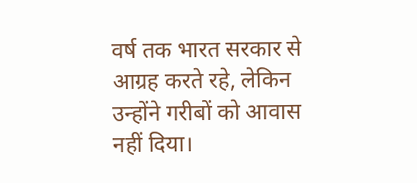वर्ष तक भारत सरकार से आग्रह करते रहे, लेकिन उन्होंने गरीबों को आवास नहीं दिया।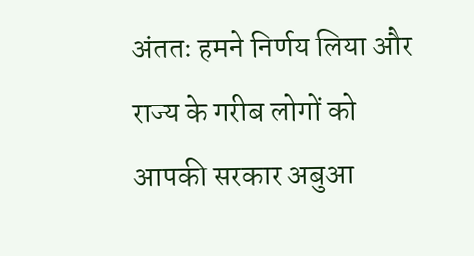अंततः हमने निर्णय लिया और राज्य के गरीब लोगों को आपकी सरकार अबुआ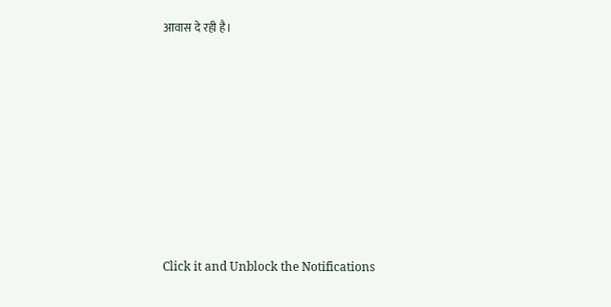आवास दे रही है।












Click it and Unblock the Notifications